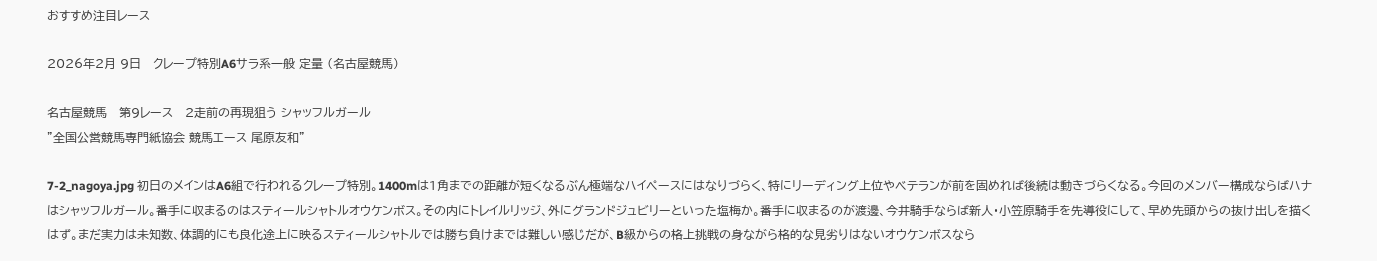おすすめ注目レース

2026年2月 9日   クレープ特別A6サラ系一般 定量 (名古屋競馬)

名古屋競馬   第9レース   2走前の再現狙う シャッフルガール
"全国公営競馬専門紙協会 競馬エース 尾原友和"

7-2_nagoya.jpg 初日のメインはA6組で行われるクレープ特別。1400mは1角までの距離が短くなるぶん極端なハイペースにはなりづらく、特にリーディング上位やベテランが前を固めれば後続は動きづらくなる。今回のメンバー構成ならばハナはシャッフルガール。番手に収まるのはスティールシャトルオウケンボス。その内にトレイルリッジ、外にグランドジュビリーといった塩梅か。番手に収まるのが渡邊、今井騎手ならば新人・小笠原騎手を先導役にして、早め先頭からの抜け出しを描くはず。まだ実力は未知数、体調的にも良化途上に映るスティールシャトルでは勝ち負けまでは難しい感じだが、B級からの格上挑戦の身ながら格的な見劣りはないオウケンボスなら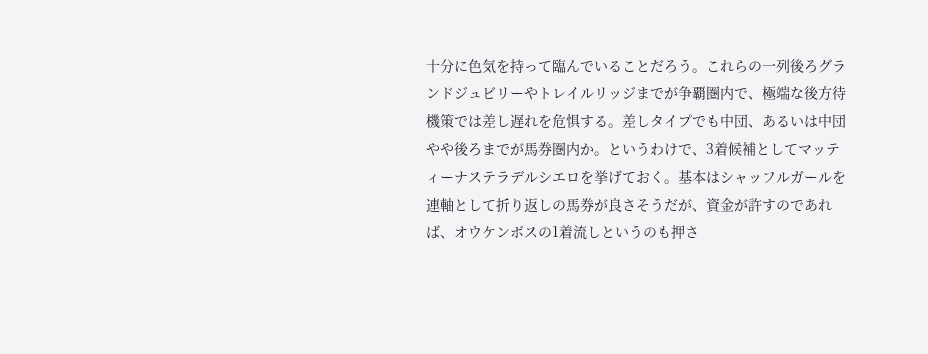十分に色気を持って臨んでいることだろう。これらの一列後ろグランドジュビリーやトレイルリッジまでが争覇圏内で、極端な後方待機策では差し遅れを危惧する。差しタイプでも中団、あるいは中団やや後ろまでが馬券圏内か。というわけで、3着候補としてマッティーナステラデルシエロを挙げておく。基本はシャッフルガールを連軸として折り返しの馬券が良さそうだが、資金が許すのであれば、オウケンボスの1着流しというのも押さ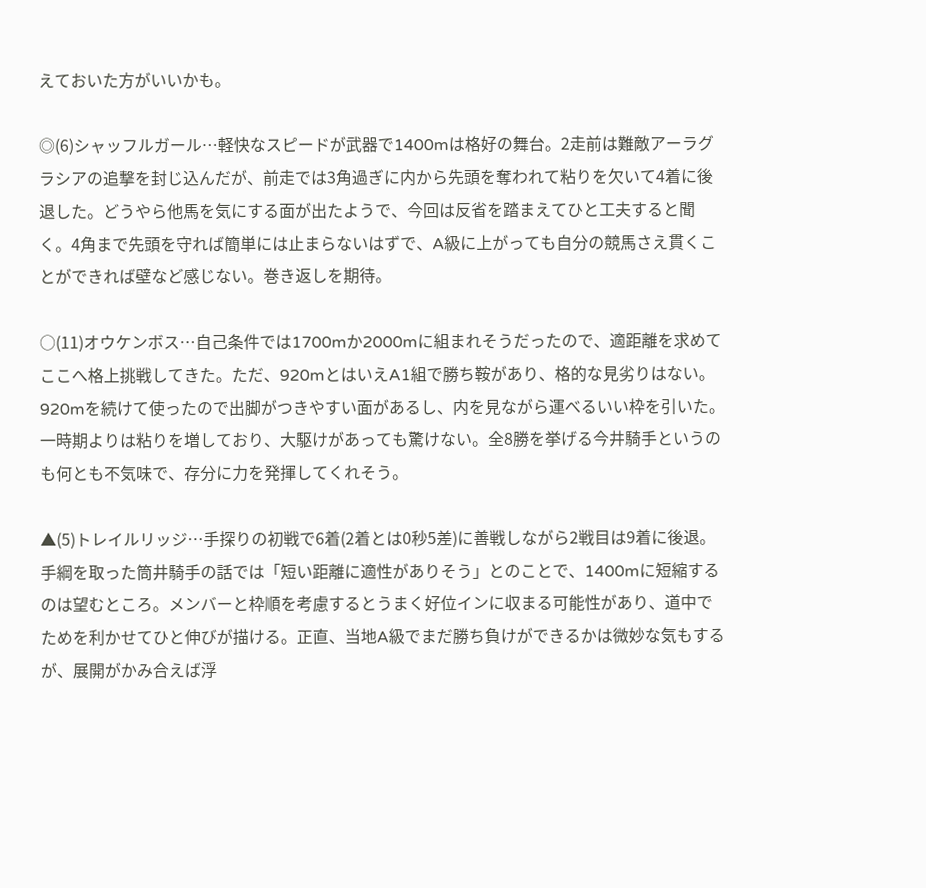えておいた方がいいかも。

◎(6)シャッフルガール…軽快なスピードが武器で1400mは格好の舞台。2走前は難敵アーラグラシアの追撃を封じ込んだが、前走では3角過ぎに内から先頭を奪われて粘りを欠いて4着に後退した。どうやら他馬を気にする面が出たようで、今回は反省を踏まえてひと工夫すると聞く。4角まで先頭を守れば簡単には止まらないはずで、A級に上がっても自分の競馬さえ貫くことができれば壁など感じない。巻き返しを期待。

○(11)オウケンボス…自己条件では1700mか2000mに組まれそうだったので、適距離を求めてここへ格上挑戦してきた。ただ、920mとはいえA1組で勝ち鞍があり、格的な見劣りはない。920mを続けて使ったので出脚がつきやすい面があるし、内を見ながら運べるいい枠を引いた。一時期よりは粘りを増しており、大駆けがあっても驚けない。全8勝を挙げる今井騎手というのも何とも不気味で、存分に力を発揮してくれそう。

▲(5)トレイルリッジ…手探りの初戦で6着(2着とは0秒5差)に善戦しながら2戦目は9着に後退。手綱を取った筒井騎手の話では「短い距離に適性がありそう」とのことで、1400mに短縮するのは望むところ。メンバーと枠順を考慮するとうまく好位インに収まる可能性があり、道中でためを利かせてひと伸びが描ける。正直、当地A級でまだ勝ち負けができるかは微妙な気もするが、展開がかみ合えば浮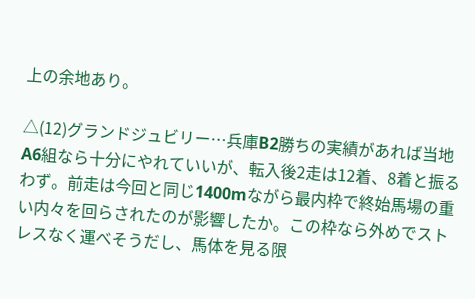上の余地あり。

△(12)グランドジュビリー…兵庫B2勝ちの実績があれば当地A6組なら十分にやれていいが、転入後2走は12着、8着と振るわず。前走は今回と同じ1400mながら最内枠で終始馬場の重い内々を回らされたのが影響したか。この枠なら外めでストレスなく運べそうだし、馬体を見る限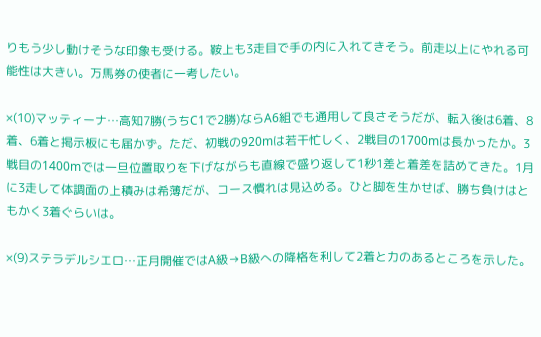りもう少し動けそうな印象も受ける。鞍上も3走目で手の内に入れてきそう。前走以上にやれる可能性は大きい。万馬券の使者に一考したい。

×(10)マッティーナ…高知7勝(うちC1で2勝)ならA6組でも通用して良さそうだが、転入後は6着、8着、6着と掲示板にも届かず。ただ、初戦の920mは若干忙しく、2戦目の1700mは長かったか。3戦目の1400mでは一旦位置取りを下げながらも直線で盛り返して1秒1差と着差を詰めてきた。1月に3走して体調面の上積みは希薄だが、コース慣れは見込める。ひと脚を生かせば、勝ち負けはともかく3着ぐらいは。

×(9)ステラデルシエロ…正月開催ではA級→B級への降格を利して2着と力のあるところを示した。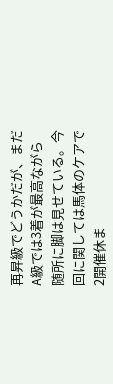再昇級でどうかだが、まだA級では3着が最高ながら随所に脚は見せている。今回に関しては馬体のケアで2開催休ま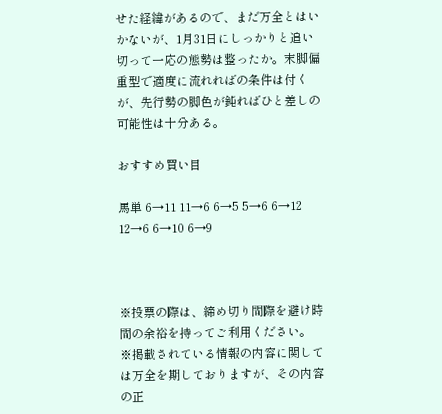せた経緯があるので、まだ万全とはいかないが、1月31日にしっかりと追い切って一応の態勢は整ったか。末脚偏重型で適度に流れればの条件は付くが、先行勢の脚色が鈍ればひと差しの可能性は十分ある。

おすすめ買い目

馬単 6→11 11→6 6→5 5→6 6→12 12→6 6→10 6→9



※投票の際は、締め切り間際を避け時間の余裕を持ってご利用ください。
※掲載されている情報の内容に関しては万全を期しておりますが、その内容の正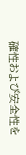確性および安全性を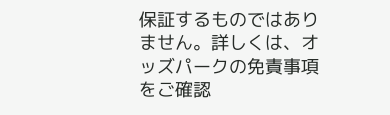保証するものではありません。詳しくは、オッズパークの免責事項をご確認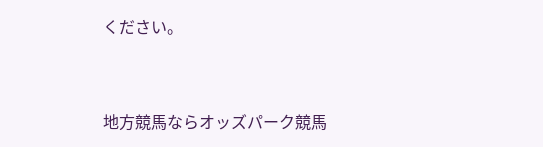ください。



地方競馬ならオッズパーク競馬